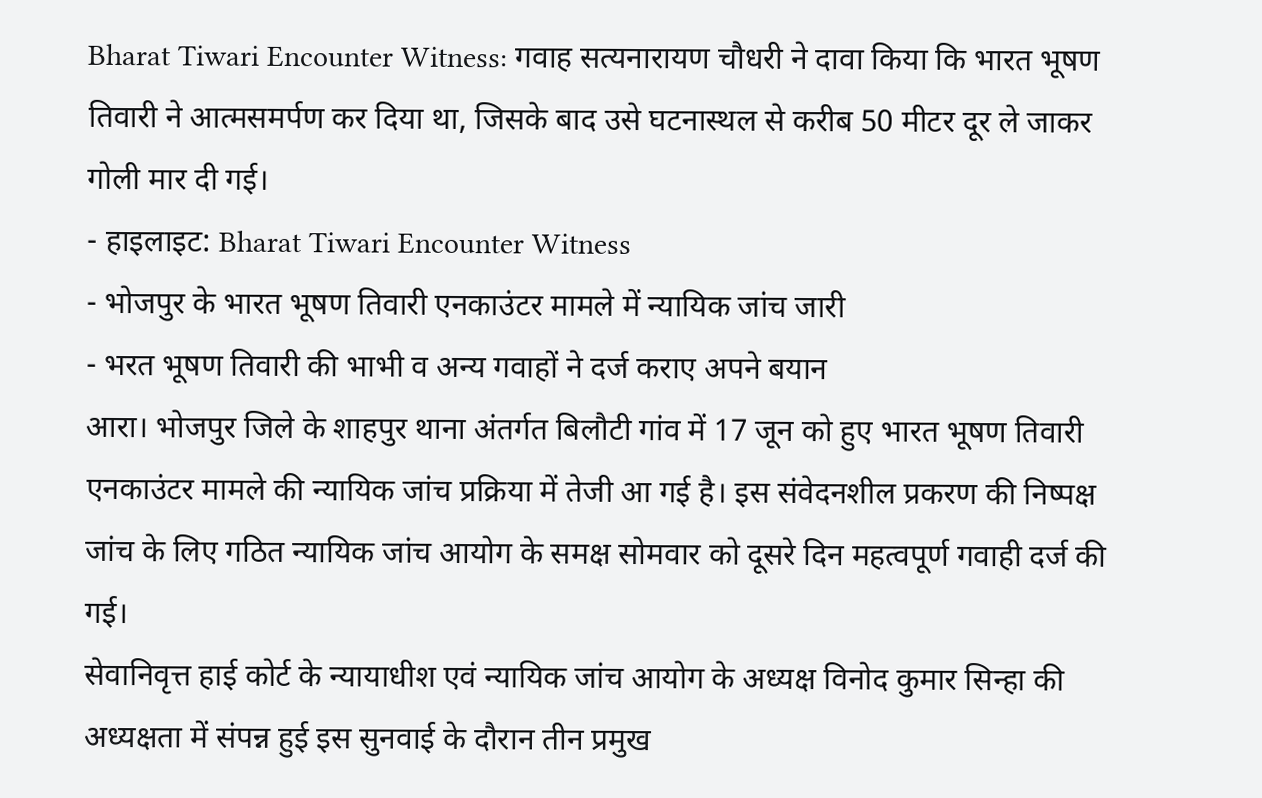Bharat Tiwari Encounter Witness: गवाह सत्यनारायण चौधरी ने दावा किया कि भारत भूषण तिवारी ने आत्मसमर्पण कर दिया था, जिसके बाद उसे घटनास्थल से करीब 50 मीटर दूर ले जाकर गोली मार दी गई।
- हाइलाइट: Bharat Tiwari Encounter Witness
- भोजपुर के भारत भूषण तिवारी एनकाउंटर मामले में न्यायिक जांच जारी
- भरत भूषण तिवारी की भाभी व अन्य गवाहों ने दर्ज कराए अपने बयान
आरा। भोजपुर जिले के शाहपुर थाना अंतर्गत बिलौटी गांव में 17 जून को हुए भारत भूषण तिवारी एनकाउंटर मामले की न्यायिक जांच प्रक्रिया में तेजी आ गई है। इस संवेदनशील प्रकरण की निष्पक्ष जांच के लिए गठित न्यायिक जांच आयोग के समक्ष सोमवार को दूसरे दिन महत्वपूर्ण गवाही दर्ज की गई।
सेवानिवृत्त हाई कोर्ट के न्यायाधीश एवं न्यायिक जांच आयोग के अध्यक्ष विनोद कुमार सिन्हा की अध्यक्षता में संपन्न हुई इस सुनवाई के दौरान तीन प्रमुख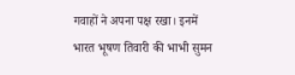गवाहों ने अपना पक्ष रखा। इनमें भारत भूषण तिवारी की भाभी सुमन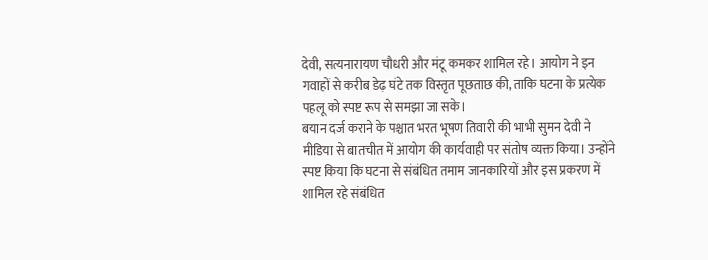देवी, सत्यनारायण चौधरी और मंटू कमकर शामिल रहे। आयोग ने इन गवाहों से करीब डेढ़ घंटे तक विस्तृत पूछताछ की, ताकि घटना के प्रत्येक पहलू को स्पष्ट रूप से समझा जा सके।
बयान दर्ज कराने के पश्चात भरत भूषण तिवारी की भाभी सुमन देवी ने मीडिया से बातचीत में आयोग की कार्यवाही पर संतोष व्यक्त किया। उन्होंने स्पष्ट किया कि घटना से संबंधित तमाम जानकारियों और इस प्रकरण में शामिल रहे संबंधित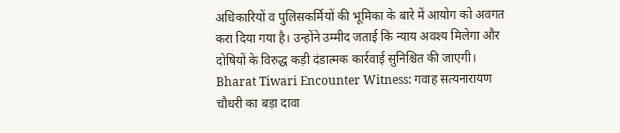अधिकारियों व पुलिसकर्मियों की भूमिका के बारे में आयोग को अवगत करा दिया गया है। उन्होंने उम्मीद जताई कि न्याय अवश्य मिलेगा और दोषियों के विरुद्ध कड़ी दंडात्मक कार्रवाई सुनिश्चित की जाएगी।
Bharat Tiwari Encounter Witness: गवाह सत्यनारायण चौधरी का बड़ा दावा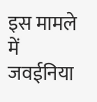इस मामले में जवईनिया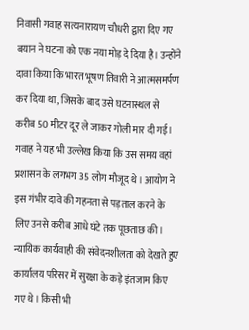निवासी गवाह सत्यनारायण चौधरी द्वारा दिए गए बयान ने घटना को एक नया मोड़ दे दिया है। उन्होंने दावा किया कि भारत भूषण तिवारी ने आत्मसमर्पण कर दिया था, जिसके बाद उसे घटनास्थल से करीब 50 मीटर दूर ले जाकर गोली मार दी गई। गवाह ने यह भी उल्लेख किया कि उस समय वहां प्रशासन के लगभग 35 लोग मौजूद थे। आयोग ने इस गंभीर दावे की गहनता से पड़ताल करने के लिए उनसे करीब आधे घंटे तक पूछताछ की।
न्यायिक कार्यवाही की संवेदनशीलता को देखते हुए कार्यालय परिसर में सुरक्षा के कड़े इंतजाम किए गए थे। किसी भी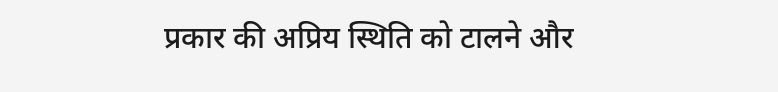प्रकार की अप्रिय स्थिति को टालने और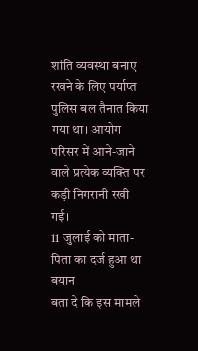शांति व्यवस्था बनाए रखने के लिए पर्याप्त पुलिस बल तैनात किया गया था। आयोग परिसर में आने-जाने वाले प्रत्येक व्यक्ति पर कड़ी निगरानी रखी गई।
11 जुलाई को माता-पिता का दर्ज हुआ था बयान
बता दे कि इस मामले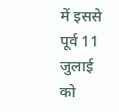में इससे पूर्व 11 जुलाई को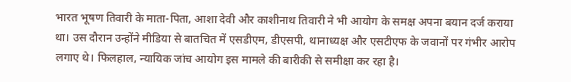भारत भूषण तिवारी के माता-पिता, आशा देवी और काशीनाथ तिवारी ने भी आयोग के समक्ष अपना बयान दर्ज कराया था। उस दौरान उन्होंने मीडिया से बातचित में एसडीएम, डीएसपी, थानाध्यक्ष और एसटीएफ के जवानों पर गंभीर आरोप लगाए थे। फिलहाल, न्यायिक जांच आयोग इस मामले की बारीकी से समीक्षा कर रहा है।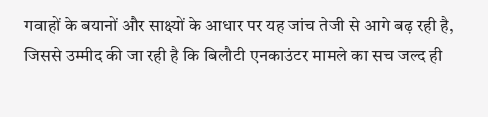गवाहों के बयानों और साक्ष्यों के आधार पर यह जांच तेजी से आगे बढ़ रही है, जिससे उम्मीद की जा रही है कि बिलौटी एनकाउंटर मामले का सच जल्द ही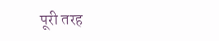पूरी तरह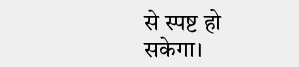से स्पष्ट हो सकेगा।